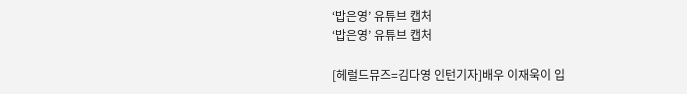‘밥은영’ 유튜브 캡처
‘밥은영’ 유튜브 캡처

[헤럴드뮤즈=김다영 인턴기자]배우 이재욱이 입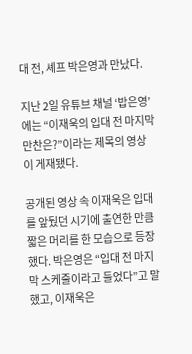대 전, 셰프 박은영과 만났다.

지난 2일 유튜브 채널 ‘밥은영’에는 “이재욱의 입대 전 마지막 만찬은?”이라는 제목의 영상이 게재됐다.

공개된 영상 속 이재욱은 입대를 앞뒀던 시기에 출연한 만큼 짧은 머리를 한 모습으로 등장했다. 박은영은 “입대 전 마지막 스케줄이라고 들었다”고 말했고, 이재욱은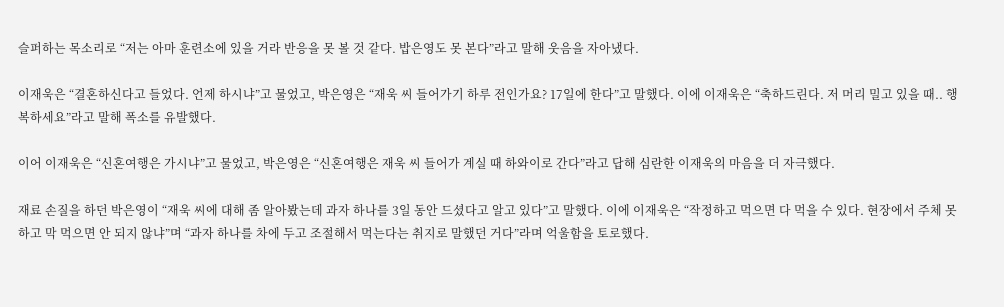슬퍼하는 목소리로 “저는 아마 훈련소에 있을 거라 반응을 못 볼 것 같다. 밥은영도 못 본다”라고 말해 웃음을 자아냈다.

이재욱은 “결혼하신다고 들었다. 언제 하시냐”고 물었고, 박은영은 “재욱 씨 들어가기 하루 전인가요? 17일에 한다”고 말했다. 이에 이재욱은 “축하드린다. 저 머리 밀고 있을 때.. 행복하세요”라고 말해 폭소를 유발했다.

이어 이재욱은 “신혼여행은 가시냐”고 물었고, 박은영은 “신혼여행은 재욱 씨 들어가 계실 때 하와이로 간다”라고 답해 심란한 이재욱의 마음을 더 자극했다.

재료 손질을 하던 박은영이 “재욱 씨에 대해 좀 알아봤는데 과자 하나를 3일 동안 드셨다고 알고 있다”고 말했다. 이에 이재욱은 “작정하고 먹으면 다 먹을 수 있다. 현장에서 주체 못하고 막 먹으면 안 되지 않냐”며 “과자 하나를 차에 두고 조절해서 먹는다는 취지로 말했던 거다”라며 억울함을 토로했다.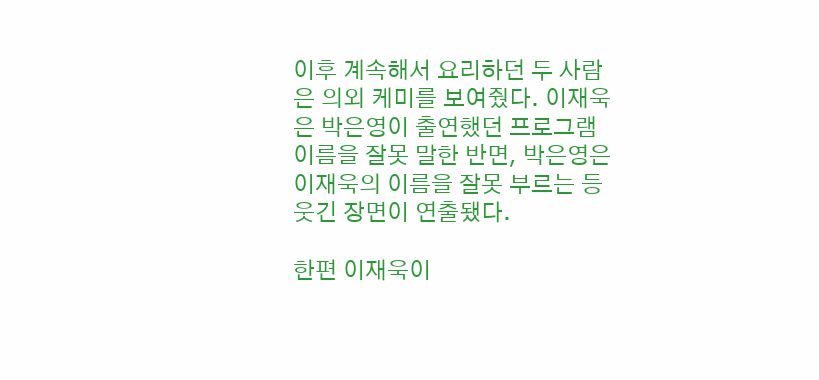이후 계속해서 요리하던 두 사람은 의외 케미를 보여줬다. 이재욱은 박은영이 출연했던 프로그램 이름을 잘못 말한 반면, 박은영은 이재욱의 이름을 잘못 부르는 등 웃긴 장면이 연출됐다.

한편 이재욱이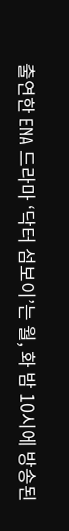출연한 ENA 드라마 ‘닥터 섬보이’는 월, 화 밤 10시에 방송된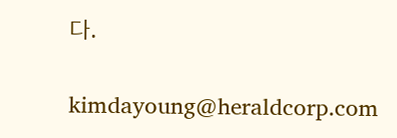다.


kimdayoung@heraldcorp.com